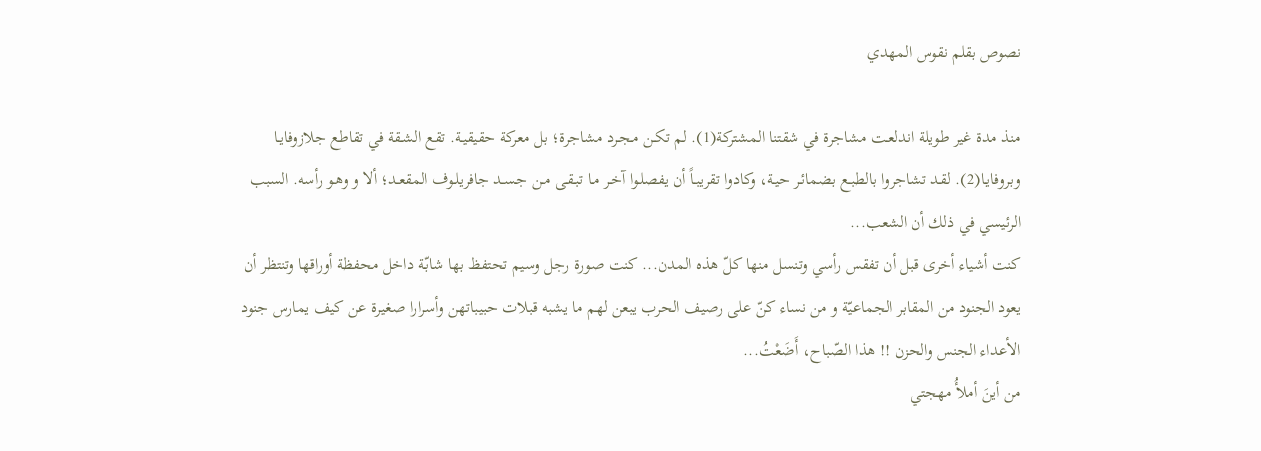نصوص بقلم نقوس المهدي

منذ مدة غير طويلة اندلعـت مشاجرة في شقتنا المشتركة(1). لم تكـن مـجـرد مشاجرة؛ بل معركة حقيقيـة. تقع الشـقة في تقاطع جلازوفايـا وبروفايـا(2). لقـد تشاجروا بالطبـع بضمائـر حيـة، وكادوا تقريبـاً أن يفصلـوا آخـر مـا تبـقـى مـن جـسـد جافريلـوف المقعـد؛ ألا و وهـو رأسه. السبب الرئيسي في ذلك أن الشعب...
كنت أشياء أخرى قبل أن تفقس رأسي وتنسل منها كلّ هذه المدن... كنت صورة رجل وسيم تحتفظ بها شابّة داخل محفظة أوراقها وتنتظر أن يعود الجنود من المقابر الجماعيّة و من نساء كنّ على رصيف الحرب يبعن لهم ما يشبه قبلات حبيباتهن وأسرارا صغيرة عن كيف يمارس جنود الأعداء الجنس والحزن !! هذا الصّباح، أَضَعْتُ...
من أينَ أملأُ مهجتي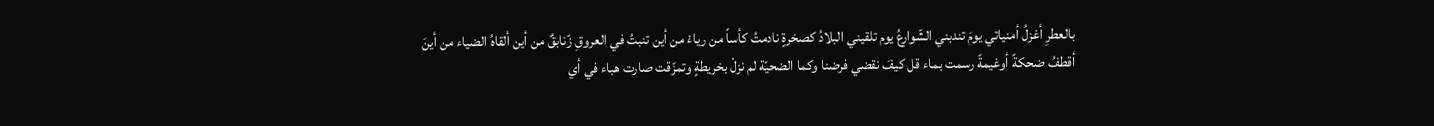بالعطرِ أغزلُ أمنياتي يومَ تندبني الشّوارعُ يوم تلقيني البلادُ كصخرةٍ نادمتُ كأساً من رياءْ من أين تنبتُ في العروقِ زّنابقٌ من أين ألقاهُ الضياء من أينَ أقطفُ ضحكةً أوغيمةً رسمت بماء قل كيفَ نقضي فرضنا وكما الضحيّة لم نزلْ بخريطةٍ وتمزّقت صارت هباء في أي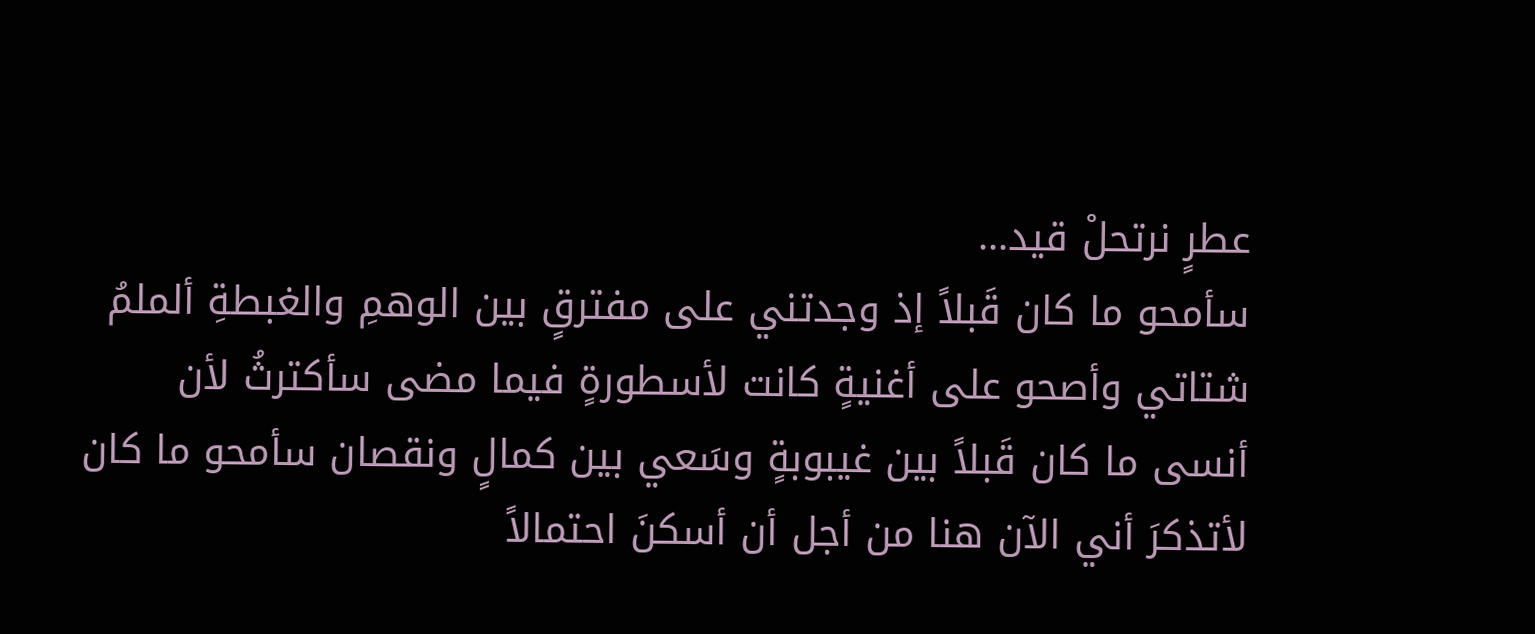عطرٍ نرتحلْ قيد...
سأمحو ما كان قَبلاً إذ وجدتني على مفترقٍ بين الوهمِ والغبطةِ ألملمُ شتاتي وأصحو على أغنيةٍ كانت لأسطورةٍ فيما مضى سأكترثُ لأن أنسى ما كان قَبلاً بين غيبوبةٍ وسَعي بين كمالٍ ونقصان سأمحو ما كان لأتذكرَ أني الآن هنا من أجل أن أسكنَ احتمالاً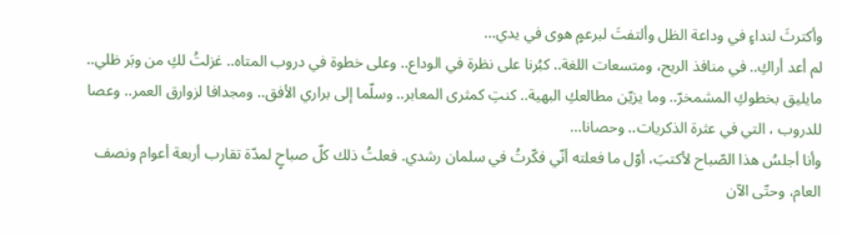وأكترثَ لنداءٍ في وداعة الظل وألتفتَ لبرعمٍ هوى في يدي...
لم أعد أراكِ.. في منافذ الريح، ومتسعات اللغة.. كبُرنا على نظرة في الوداع.. وعلى خطوة في دروب المتاه.. غزلتُ لكِ من وبَر ظلي.. مايليق بخطوكِ المشمخرّ.. وما يزيّن مطالعكِ البهية.. كنتِ كمثرى المعابر.. وسلّما إلى براري الأفق.. ومجدافا لزوارق العمر.. وعصا للدروب ، التي في عثرة الذكريات.. وحصانا...
وأنا أجلسُ هذا الصّباح لأكتبَ، أوّل ما فعلته أنّي فكّرتُ في سلمان رشدي. فعلتُ ذلك كلّ صباحٍ لمدّة تقارب أربعة أعوام ونصف العام، وحتّى الآن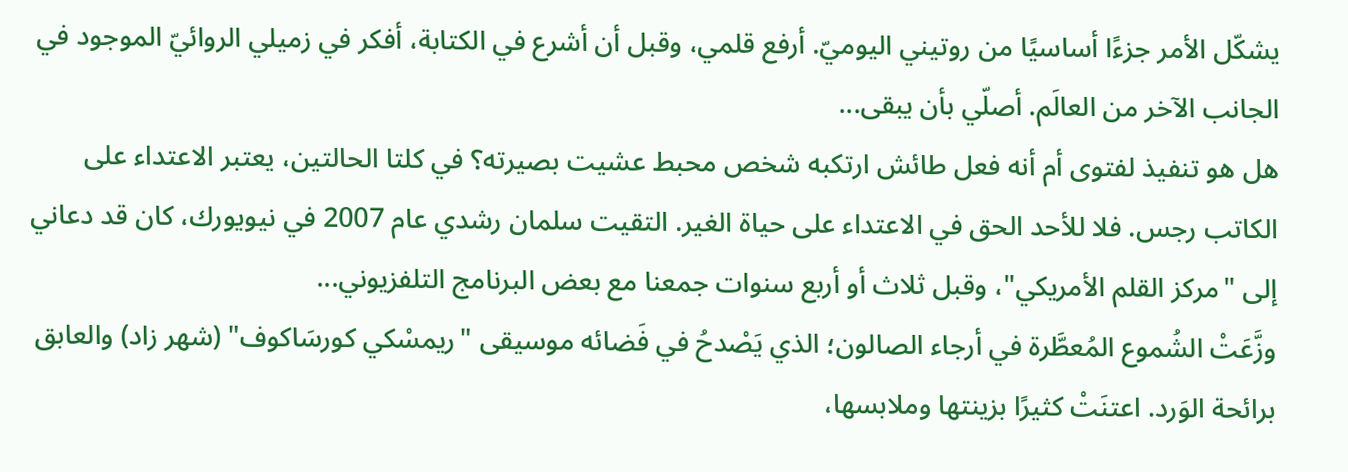يشكّل الأمر جزءًا أساسيًا من روتيني اليوميّ. أرفع قلمي، وقبل أن أشرع في الكتابة، أفكر في زميلي الروائيّ الموجود في الجانب الآخر من العالَم. أصلّي بأن يبقى...
هل هو تنفيذ لفتوى أم أنه فعل طائش ارتكبه شخص محبط عشيت بصيرته؟ في كلتا الحالتين، يعتبر الاعتداء على الكاتب رجس. فلا للأحد الحق في الاعتداء على حياة الغير. التقيت سلمان رشدي عام 2007 في نيويورك، كان قد دعاني إلى "مركز القلم الأمريكي"، وقبل ثلاث أو أربع سنوات جمعنا مع بعض البرنامج التلفزيوني...
وزَّعَتْ الشُموع المُعطَّرة في أرجاء الصالون؛ الذي يَصْدحُ في فَضائه موسيقى "ريمسْكي كورسَاكوف" (شهر زاد) والعابق برائحة الوَرد. اعتنَتْ كثيرًا بزينتها وملابسها،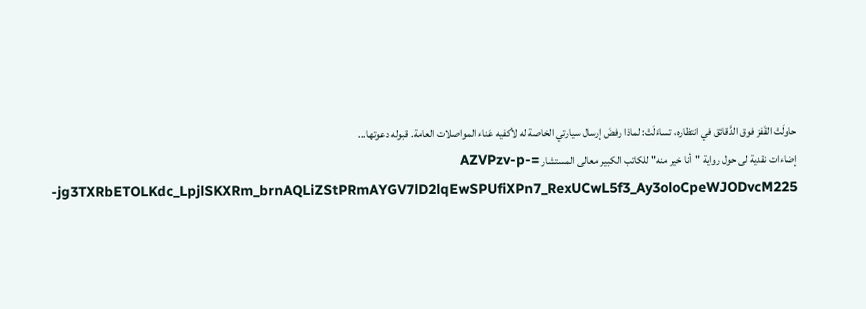حاولَتْ القَفز فوق الدَّقائق في انتظاره، تساءَلَتْ: لماذا رفضَ إرسال سيارتي الخاصة له لأكفيه عَناء المواصلات العامة. قبوله دعوتها...
إضاءات نقدية لى حول رواية "أنا خير منه" للكاتب الكبير معالى المستشار =AZVPzv-p-jg3TXRbETOLKdc_LpjlSKXRm_brnAQLiZStPRmAYGV7lD2lqEwSPUfiXPn7_RexUCwL5f3_Ay3oloCpeWJODvcM225-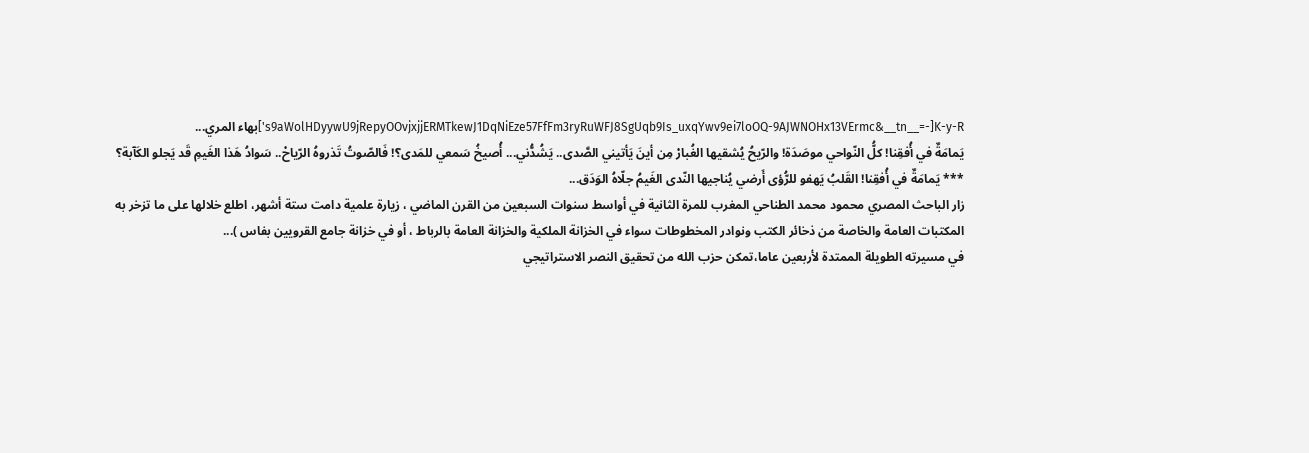s9aWolHDyywU9jRepyOOvjxjjERMTkewJ1DqNiEze57FfFm3ryRuWFJ8SgUqb9Is_uxqYwv9ei7loOQ-9AJWNOHx13VErmc&__tn__=-]K-y-R']بهاء المري...
يَمامَةٌ في أُفقِنا! كلُّ النّواحي موصَدَة! والرّيحُ يُشقيها الغُبارْ مِن أينَ يَأتيني الصَّدى.. يَشُدُّني... أُصيخُ سَمعي للمَدى؟! فَالصّوتُ تَذروهُ الرّياحْ.. سَوادُ هَذا الغَيمِ قَد يَجلو الكَآبة؟ *** يَمامَةٌ في أُفقِنا! القَلبُ يَهفو للرُّؤى أَرضي يُناجيها النّدى الغَيمُ جلّاهُ الوَدَق...
زار الباحث المصري محمود محمد الطناحي المغرب للمرة الثانية في أواسط سنوات السبعين من القرن الماضي ، زيارة علمية دامت ستة أشهر، اطلع خلالها على ما تزخر به المكتبات العامة والخاصة من ذخائر الكتب ونوادر المخطوطات سواء في الخزانة الملكية والخزانة العامة بالرباط ، أو في خزانة جامع القرويين بفاس )...
في مسيرته الطويلة الممتدة لأربعين عاما،تمكن حزب الله من تحقيق النصر الاستراتيجي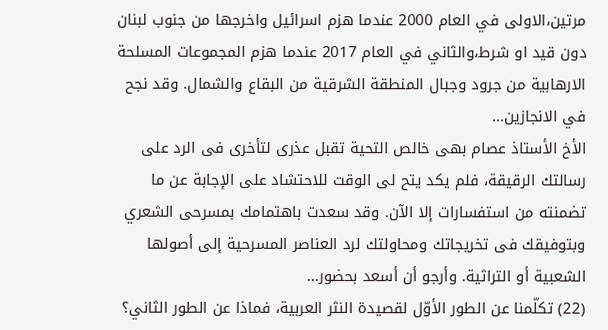مرتين،الاولى في العام 2000 عندما هزم اسرائيل واخرجها من جنوب لبنان دون قيد او شرط،والثاني في العام 2017 عندما هزم المجموعات المسلحة الارهابية من جرود وجبال المنطقة الشرقية من البقاع والشمال. وقد نجح في الانجازين...
الأخ الأستاذ عصام بهى خالص التحية تقبل عذرى لتأخرى فى الرد على رسالتك الرقيقة، فلم يكد يتح لى الوقت للاحتشاد على الإجابة عن ما تضمنته من استفسارات إلا الآن. وقد سعدت باهتمامك بمسرحى الشعري وبتوفيقك فى تخريجاتك ومحاولتك لرد العناصر المسرحية إلى أصولها الشعبية أو التراثية. وأرجو أن أسعد بحضور...
(22) تكلّمنا عن الطور الأوّل لقصيدة النثر العربية، فماذا عن الطور الثاني؟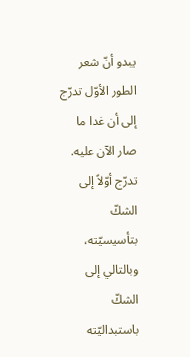يبدو أنّ شعر الطور الأوّل تدرّج إلى أن غدا ما صار الآن عليه. تدرّج أوّلاً إلى الشكّ بتأسيسيّته، وبالتالي إلى الشكّ باستبداليّته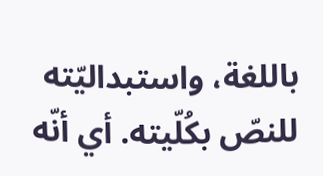باللغة، واستبداليّته للنصّ بكُلّيته. أي أنّه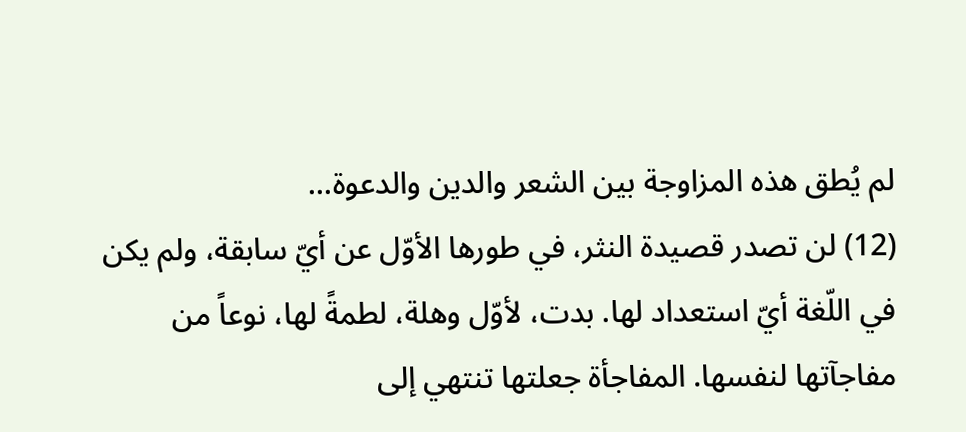لم يُطق هذه المزاوجة بين الشعر والدين والدعوة...
(12) لن تصدر قصيدة النثر، في طورها الأوّل عن أيّ سابقة، ولم يكن في اللّغة أيّ استعداد لها. بدت، لأوّل وهلة، لطمةً لها، نوعاً من مفاجآتها لنفسها. المفاجأة جعلتها تنتهي إلى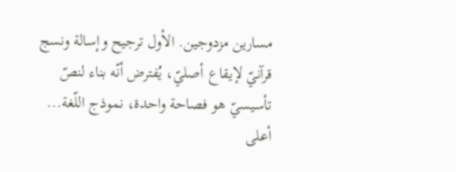مسارين مزدوجين. الأول ترجيح وإسالة ونسج قرآنيّ لإيقاع أصليّ، يُفترض أنّه بناء لنصّ تأسيسيّ هو فصاحة واحدة، نموذج اللّغة...
أعلى